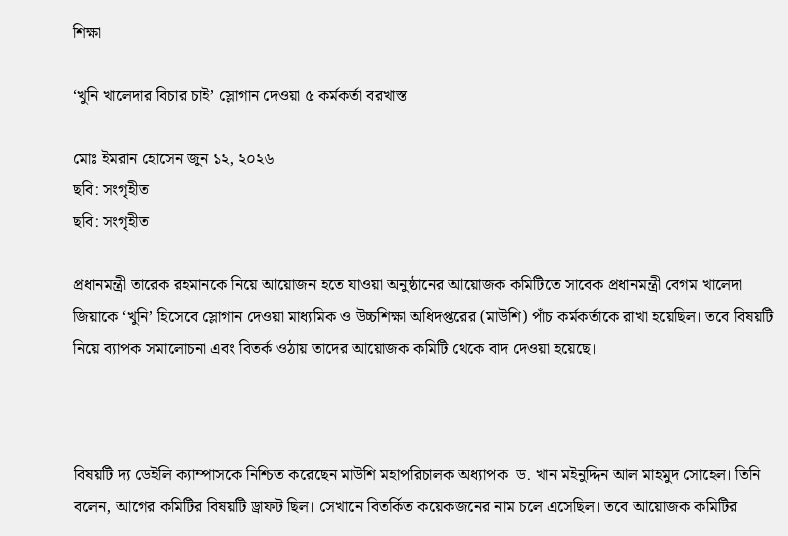শিক্ষা

‘খুনি খালেদার বিচার চাই’ স্লোগান দেওয়া ৫ কর্মকর্তা বরখাস্ত

মোঃ ইমরান হোসেন জুন ১২, ২০২৬
ছবি: সংগৃহীত
ছবি: সংগৃহীত

প্রধানমন্ত্রী তারেক রহমানকে নিয়ে আয়োজন হতে যাওয়া অনুষ্ঠানের আয়োজক কমিটিতে সাবেক প্রধানমন্ত্রী বেগম খালেদা জিয়াকে ‘খুনি’ হিসেবে স্লোগান দেওয়া মাধ্যমিক ও উচ্চশিক্ষা অধিদপ্তরের (মাউশি) পাঁচ কর্মকর্তাকে রাখা হয়েছিল। তবে বিষয়টি নিয়ে ব্যাপক সমালোচনা এবং বিতর্ক ওঠায় তাদের আয়োজক কমিটি থেকে বাদ দেওয়া হয়েছে।



বিষয়টি দ্য ডেইলি ক্যাম্পাসকে নিশ্চিত করেছেন মাউশি মহাপরিচালক অধ্যাপক  ড. খান মইনুদ্দিন আল মাহমুদ সোহেল। তিনি বলেন, আগের কমিটির বিষয়টি ড্রাফট ছিল। সেখানে বিতর্কিত কয়েকজনের নাম চলে এসেছিল। তবে আয়োজক কমিটির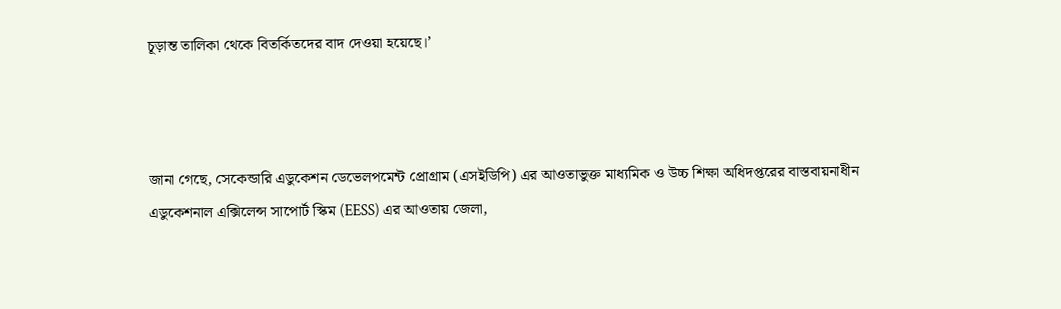চূড়ান্ত তালিকা থেকে বিতর্কিতদের বাদ দেওয়া হয়েছে।’



জানা গেছে, সেকেন্ডারি এডুকেশন ডেভেলপমেন্ট প্রোগ্রাম (এসইডিপি) এর আওতাভুক্ত মাধ্যমিক ও উচ্চ শিক্ষা অধিদপ্তরের বাস্তবায়নাধীন এডুকেশনাল এক্সিলেন্স সাপোর্ট স্কিম (EESS) এর আওতায় জেলা,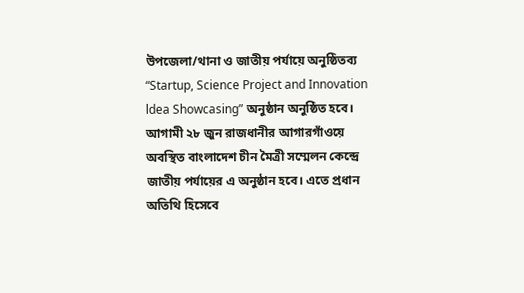উপজেলা/থানা ও জাতীয় পর্যায়ে অনুষ্ঠিতব্য “Startup, Science Project and Innovation ldea Showcasing” অনুষ্ঠান অনুষ্ঠিত হবে। আগামী ২৮ জুন রাজধানীর আগারগাঁওয়ে অবস্থিত বাংলাদেশ চীন মৈত্রী সম্মেলন কেন্দ্রে জাতীয় পর্যায়ের এ অনুষ্ঠান হবে। এতে প্রধান অতিথি হিসেবে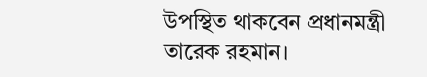উপস্থিত থাকবেন প্রধানমন্ত্রী তারেক রহমান।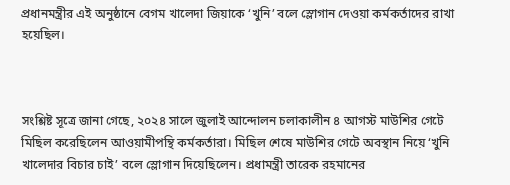প্রধানমন্ত্রীর এই অনুষ্ঠানে বেগম খালেদা জিয়াকে ‘খুনি’ বলে স্লোগান দেওয়া কর্মকর্তাদের রাখা হয়েছিল।



সংশ্লিষ্ট সূত্রে জানা গেছে, ২০২৪ সালে জুলাই আন্দোলন চলাকালীন ৪ আগস্ট মাউশির গেটে মিছিল করেছিলেন আওয়ামীপন্থি কর্মকর্তারা। মিছিল শেষে মাউশির গেটে অবস্থান নিয়ে ‘খুনি খালেদার বিচার চাই’ বলে স্লোগান দিয়েছিলেন। প্রধামন্ত্রী তারেক রহমানের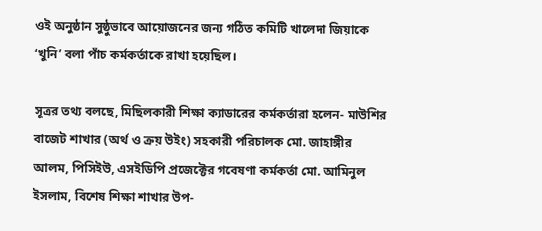ওই অনুষ্ঠান সুষ্ঠুভাবে আয়োজনের জন্য গঠিত কমিটি খালেদা জিয়াকে ‘খুনি’ বলা পাঁচ কর্মকর্তাকে রাখা হয়েছিল।

সূত্রর তথ্য বলছে, মিছিলকারী শিক্ষা ক্যাডারের কর্মকর্তারা হলেন- মাউশির বাজেট শাখার (অর্থ ও ক্রয় উইং) সহকারী পরিচালক মো. জাহাঙ্গীর আলম, পিসিইউ, এসইডিপি প্রজেক্টের গবেষণা কর্মকর্তা মো. আমিনুল ইসলাম, বিশেষ শিক্ষা শাখার উপ-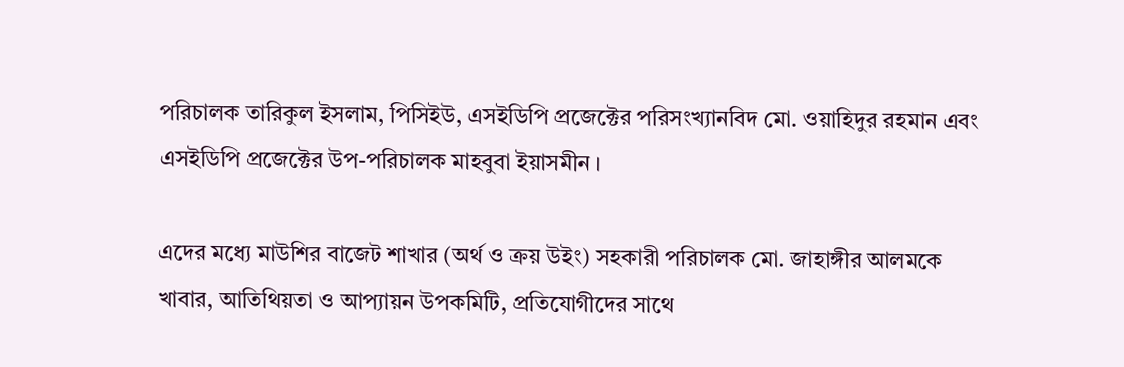পরিচালক তারিকুল ইসলাম, পিসিইউ, এসইডিপি প্রজেক্টের পরিসংখ্যানবিদ মো. ওয়াহিদুর রহমান এবং এসইডিপি প্রজেক্টের উপ-পরিচালক মাহবুবা ইয়াসমীন ।

এদের মধ্যে মাউশির বাজেট শাখার (অর্থ ও ক্রয় উইং) সহকারী পরিচালক মো. জাহাঙ্গীর আলমকে খাবার, আতিথিয়তা ও আপ্যায়ন উপকমিটি, প্রতিযোগীদের সাথে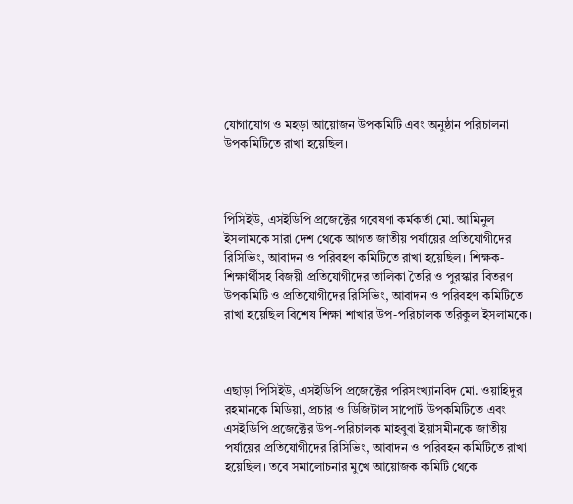যোগাযোগ ও মহড়া আয়োজন উপকমিটি এবং অনুষ্ঠান পরিচালনা উপকমিটিতে রাখা হয়েছিল।



পিসিইউ, এসইডিপি প্রজেক্টের গবেষণা কর্মকর্তা মো. আমিনুল ইসলামকে সারা দেশ থেকে আগত জাতীয় পর্যায়ের প্রতিযোগীদের রিসিভিং, আবাদন ও পরিবহণ কমিটিতে রাখা হয়েছিল। শিক্ষক-শিক্ষার্থীসহ বিজয়ী প্রতিযোগীদের তালিকা তৈরি ও পুরস্কার বিতরণ উপকমিটি ও প্রতিযোগীদের রিসিভিং, আবাদন ও পরিবহণ কমিটিতে রাখা হয়েছিল বিশেষ শিক্ষা শাখার উপ-পরিচালক তরিকুল ইসলামকে।



এছাড়া পিসিইউ, এসইডিপি প্রজেক্টের পরিসংখ্যানবিদ মো. ওয়াহিদুর রহমানকে মিডিয়া, প্রচার ও ডিজিটাল সাপোর্ট উপকমিটিতে এবং এসইডিপি প্রজেক্টের উপ-পরিচালক মাহবুবা ইয়াসমীনকে জাতীয় পর্যায়ের প্রতিযোগীদের রিসিভিং, আবাদন ও পরিবহন কমিটিতে রাখা হয়েছিল। তবে সমালোচনার মুখে আয়োজক কমিটি থেকে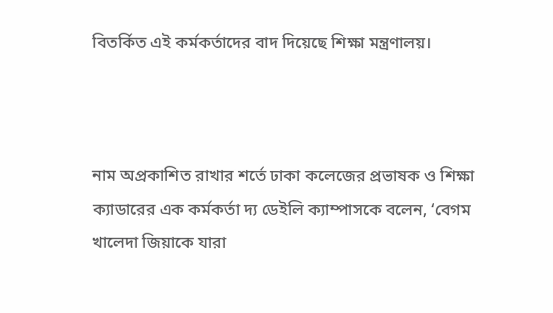বিতর্কিত এই কর্মকর্তাদের বাদ দিয়েছে শিক্ষা মন্ত্রণালয়।



নাম অপ্রকাশিত রাখার শর্তে ঢাকা কলেজের প্রভাষক ও শিক্ষা ক্যাডারের এক কর্মকর্তা দ্য ডেইলি ক্যাম্পাসকে বলেন, ‘বেগম খালেদা জিয়াকে যারা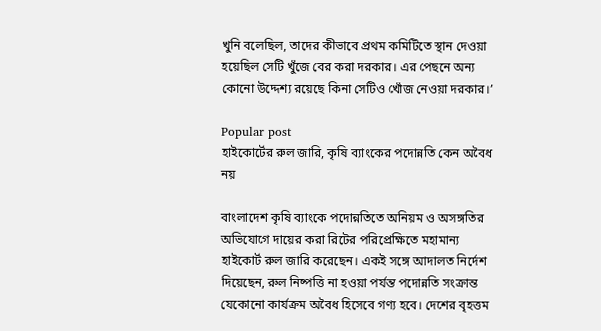খুনি বলেছিল, তাদের কীভাবে প্রথম কমিটিতে স্থান দেওয়া হয়েছিল সেটি খুঁজে বের করা দরকার। এর পেছনে অন্য কোনো উদ্দেশ্য রয়েছে কিনা সেটিও খোঁজ নেওয়া দরকার।’

Popular post
হাইকোর্টের রুল জারি, কৃষি ব্যাংকের পদোন্নতি কেন অবৈধ নয়

বাংলাদেশ কৃষি ব্যাংকে পদোন্নতিতে অনিয়ম ও অসঙ্গতির অভিযোগে দায়ের করা রিটের পরিপ্রেক্ষিতে মহামান্য হাইকোর্ট রুল জারি করেছেন। একই সঙ্গে আদালত নির্দেশ দিয়েছেন, রুল নিষ্পত্তি না হওয়া পর্যন্ত পদোন্নতি সংক্রান্ত যেকোনো কার্যক্রম অবৈধ হিসেবে গণ্য হবে। দেশের বৃহত্তম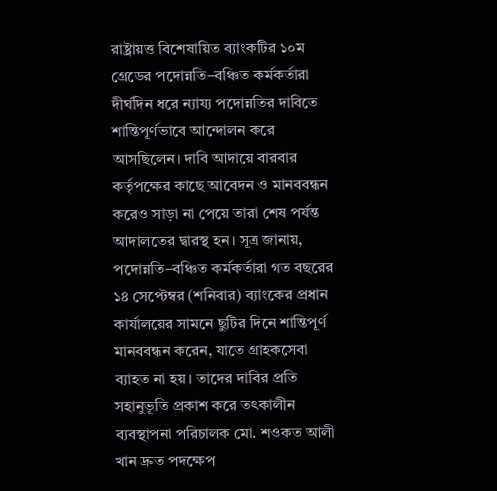রাষ্ট্রায়ত্ত বিশেষায়িত ব্যাংকটির ১০ম গ্রেডের পদোন্নতি–বঞ্চিত কর্মকর্তারা দীর্ঘদিন ধরে ন্যায্য পদোন্নতির দাবিতে শান্তিপূর্ণভাবে আন্দোলন করে আসছিলেন। দাবি আদায়ে বারবার কর্তৃপক্ষের কাছে আবেদন ও মানববন্ধন করেও সাড়া না পেয়ে তারা শেষ পর্যন্ত আদালতের দ্বারস্থ হন। সূত্র জানায়, পদোন্নতি–বঞ্চিত কর্মকর্তারা গত বছরের ১৪ সেপ্টেম্বর (শনিবার) ব্যাংকের প্রধান কার্যালয়ের সামনে ছুটির দিনে শান্তিপূর্ণ মানববন্ধন করেন, যাতে গ্রাহকসেবা ব্যাহত না হয়। তাদের দাবির প্রতি সহানুভূতি প্রকাশ করে তৎকালীন ব্যবস্থাপনা পরিচালক মো. শওকত আলী খান দ্রুত পদক্ষেপ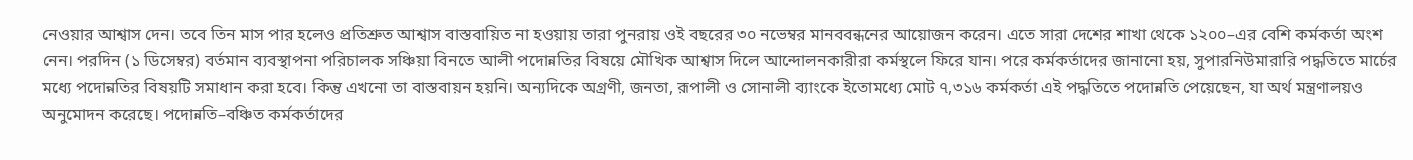নেওয়ার আশ্বাস দেন। তবে তিন মাস পার হলেও প্রতিশ্রুত আশ্বাস বাস্তবায়িত না হওয়ায় তারা পুনরায় ওই বছরের ৩০ নভেম্বর মানববন্ধনের আয়োজন করেন। এতে সারা দেশের শাখা থেকে ১২০০–এর বেশি কর্মকর্তা অংশ নেন। পরদিন (১ ডিসেম্বর) বর্তমান ব্যবস্থাপনা পরিচালক সঞ্চিয়া বিনতে আলী পদোন্নতির বিষয়ে মৌখিক আশ্বাস দিলে আন্দোলনকারীরা কর্মস্থলে ফিরে যান। পরে কর্মকর্তাদের জানানো হয়, সুপারনিউমারারি পদ্ধতিতে মার্চের মধ্যে পদোন্নতির বিষয়টি সমাধান করা হবে। কিন্তু এখনো তা বাস্তবায়ন হয়নি। অন্যদিকে অগ্রণী, জনতা, রূপালী ও সোনালী ব্যাংকে ইতোমধ্যে মোট ৭,৩১৬ কর্মকর্তা এই পদ্ধতিতে পদোন্নতি পেয়েছেন, যা অর্থ মন্ত্রণালয়ও অনুমোদন করেছে। পদোন্নতি–বঞ্চিত কর্মকর্তাদের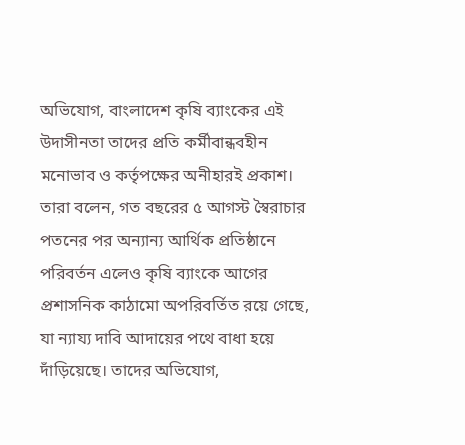অভিযোগ, বাংলাদেশ কৃষি ব্যাংকের এই উদাসীনতা তাদের প্রতি কর্মীবান্ধবহীন মনোভাব ও কর্তৃপক্ষের অনীহারই প্রকাশ। তারা বলেন, গত বছরের ৫ আগস্ট স্বৈরাচার পতনের পর অন্যান্য আর্থিক প্রতিষ্ঠানে পরিবর্তন এলেও কৃষি ব্যাংকে আগের প্রশাসনিক কাঠামো অপরিবর্তিত রয়ে গেছে, যা ন্যায্য দাবি আদায়ের পথে বাধা হয়ে দাঁড়িয়েছে। তাদের অভিযোগ,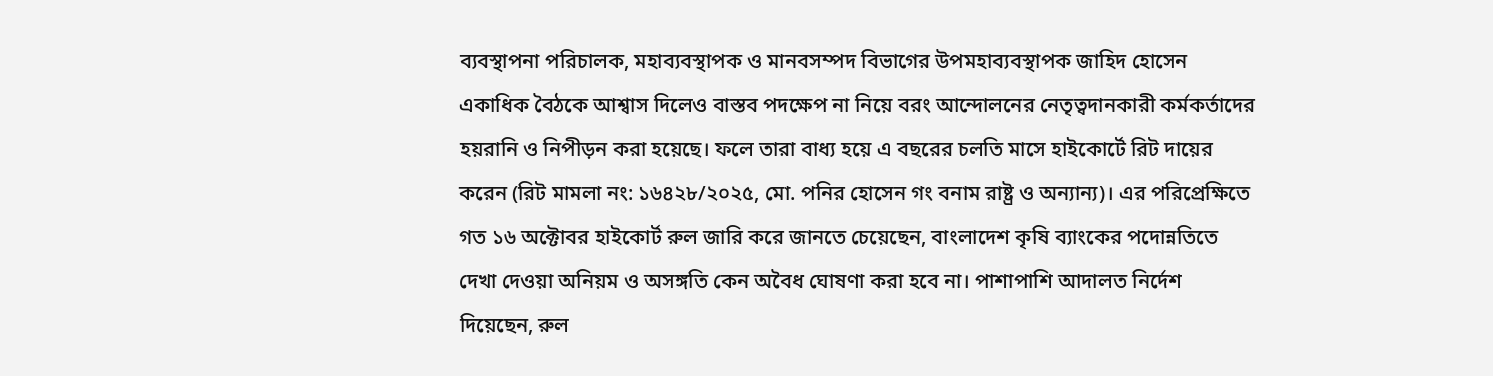ব্যবস্থাপনা পরিচালক, মহাব্যবস্থাপক ও মানবসম্পদ বিভাগের উপমহাব্যবস্থাপক জাহিদ হোসেন একাধিক বৈঠকে আশ্বাস দিলেও বাস্তব পদক্ষেপ না নিয়ে বরং আন্দোলনের নেতৃত্বদানকারী কর্মকর্তাদের হয়রানি ও নিপীড়ন করা হয়েছে। ফলে তারা বাধ্য হয়ে এ বছরের চলতি মাসে হাইকোর্টে রিট দায়ের করেন (রিট মামলা নং: ১৬৪২৮/২০২৫, মো. পনির হোসেন গং বনাম রাষ্ট্র ও অন্যান্য)। এর পরিপ্রেক্ষিতে গত ১৬ অক্টোবর হাইকোর্ট রুল জারি করে জানতে চেয়েছেন, বাংলাদেশ কৃষি ব্যাংকের পদোন্নতিতে দেখা দেওয়া অনিয়ম ও অসঙ্গতি কেন অবৈধ ঘোষণা করা হবে না। পাশাপাশি আদালত নির্দেশ দিয়েছেন, রুল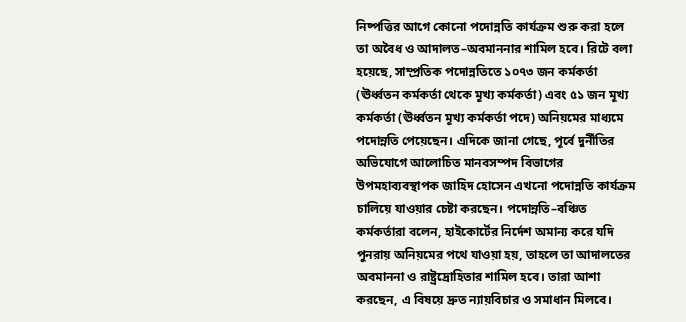নিষ্পত্তির আগে কোনো পদোন্নতি কার্যক্রম শুরু করা হলে তা অবৈধ ও আদালত–অবমাননার শামিল হবে। রিটে বলা হয়েছে, সাম্প্রতিক পদোন্নতিতে ১০৭৩ জন কর্মকর্তা (ঊর্ধ্বতন কর্মকর্তা থেকে মূখ্য কর্মকর্তা) এবং ৫১ জন মূখ্য কর্মকর্তা (ঊর্ধ্বতন মূখ্য কর্মকর্তা পদে) অনিয়মের মাধ্যমে পদোন্নতি পেয়েছেন। এদিকে জানা গেছে, পূর্বে দুর্নীতির অভিযোগে আলোচিত মানবসম্পদ বিভাগের উপমহাব্যবস্থাপক জাহিদ হোসেন এখনো পদোন্নতি কার্যক্রম চালিয়ে যাওয়ার চেষ্টা করছেন। পদোন্নতি–বঞ্চিত কর্মকর্তারা বলেন, হাইকোর্টের নির্দেশ অমান্য করে যদি পুনরায় অনিয়মের পথে যাওয়া হয়, তাহলে তা আদালতের অবমাননা ও রাষ্ট্রদ্রোহিতার শামিল হবে। তারা আশা করছেন, এ বিষয়ে দ্রুত ন্যায়বিচার ও সমাধান মিলবে।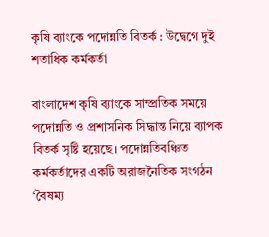কৃষি ব্যাংকে পদোন্নতি বিতর্ক : উদ্বেগে দুই শতাধিক কর্মকর্তা

বাংলাদেশ কৃষি ব্যাংকে সাম্প্রতিক সময়ে পদোন্নতি ও প্রশাসনিক সিদ্ধান্ত নিয়ে ব্যাপক বিতর্ক সৃষ্টি হয়েছে। পদোন্নতিবঞ্চিত কর্মকর্তাদের একটি অরাজনৈতিক সংগঠন ‘বৈষম্য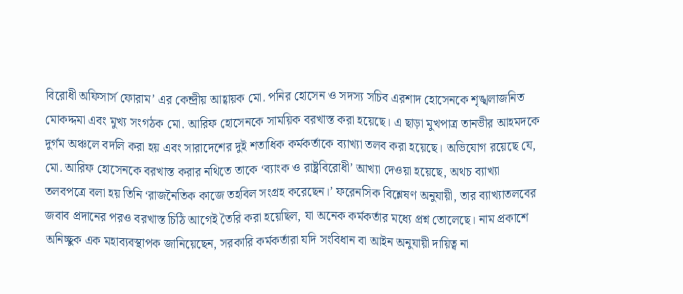বিরোধী অফিসার্স ফোরাম’ এর কেন্দ্রীয় আহ্বায়ক মো. পনির হোসেন ও সদস্য সচিব এরশাদ হোসেনকে শৃঙ্খলাজনিত মোকদ্দমা এবং মুখ্য সংগঠক মো. আরিফ হোসেনকে সাময়িক বরখাস্ত করা হয়েছে। এ ছাড়া মুখপাত্র তানভীর আহমদকে দুর্গম অঞ্চলে বদলি করা হয় এবং সারাদেশের দুই শতাধিক কর্মকর্তাকে ব্যাখ্যা তলব করা হয়েছে। অভিযোগ রয়েছে যে, মো. আরিফ হোসেনকে বরখাস্ত করার নথিতে তাকে ‘ব্যাংক ও রাষ্ট্রবিরোধী’ আখ্যা দেওয়া হয়েছে, অথচ ব্যাখ্যা তলবপত্রে বলা হয় তিনি ‘রাজনৈতিক কাজে তহবিল সংগ্রহ করেছেন।’ ফরেনসিক বিশ্লেষণ অনুযায়ী, তার ব্যাখ্যাতলবের জবাব প্রদানের পরও বরখাস্ত চিঠি আগেই তৈরি করা হয়েছিল, যা অনেক কর্মকর্তার মধ্যে প্রশ্ন তোলেছে। নাম প্রকাশে অনিচ্ছুক এক মহাব্যবস্থাপক জানিয়েছেন, সরকারি কর্মকর্তারা যদি সংবিধান বা আইন অনুযায়ী দায়িত্ব না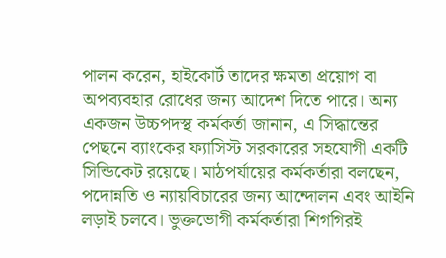পালন করেন, হাইকোর্ট তাদের ক্ষমতা প্রয়োগ বা অপব্যবহার রোধের জন্য আদেশ দিতে পারে। অন্য একজন উচ্চপদস্থ কর্মকর্তা জানান, এ সিদ্ধান্তের পেছনে ব্যাংকের ফ্যাসিস্ট সরকারের সহযোগী একটি সিন্ডিকেট রয়েছে। মাঠপর্যায়ের কর্মকর্তারা বলছেন, পদোন্নতি ও ন্যায়বিচারের জন্য আন্দোলন এবং আইনি লড়াই চলবে। ভুক্তভোগী কর্মকর্তারা শিগগিরই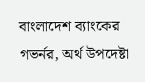বাংলাদেশ ব্যাংকের গভর্নর, অর্থ উপদেষ্টা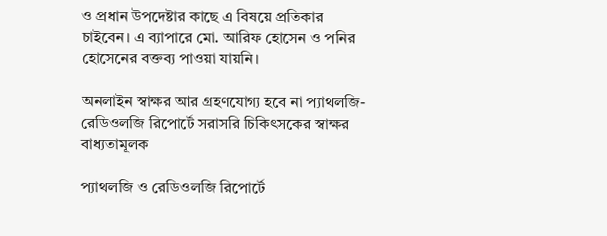ও প্রধান উপদেষ্টার কাছে এ বিষয়ে প্রতিকার চাইবেন। এ ব্যাপারে মো. আরিফ হোসেন ও পনির হোসেনের বক্তব্য পাওয়া যায়নি।

অনলাইন স্বাক্ষর আর গ্রহণযোগ্য হবে না প্যাথলজি-রেডিওলজি রিপোর্টে সরাসরি চিকিৎসকের স্বাক্ষর বাধ্যতামূলক

প্যাথলজি ও রেডিওলজি রিপোর্টে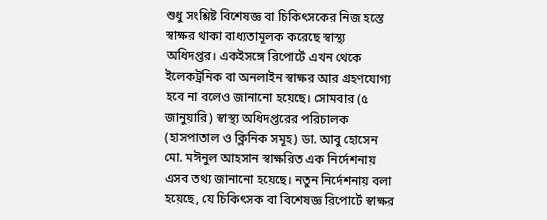শুধু সংশ্লিষ্ট বিশেষজ্ঞ বা চিকিৎসকের নিজ হস্তে স্বাক্ষর থাকা বাধ্যতামূলক করেছে স্বাস্থ্য অধিদপ্তর। একইসঙ্গে রিপোর্টে এখন থেকে ইলেকট্রনিক বা অনলাইন স্বাক্ষর আর গ্রহণযোগ্য হবে না বলেও জানানো হয়েছে। সোমবার (৫ জানুয়ারি) স্বাস্থ্য অধিদপ্তরের পরিচালক (হাসপাতাল ও ক্লিনিক সমূহ) ডা. আবু হোসেন মো. মঈনুল আহসান স্বাক্ষরিত এক নির্দেশনায় এসব তথ্য জানানো হয়েছে। নতুন নির্দেশনায় বলা হয়েছে, যে চিকিৎসক বা বিশেষজ্ঞ রিপোর্টে স্বাক্ষর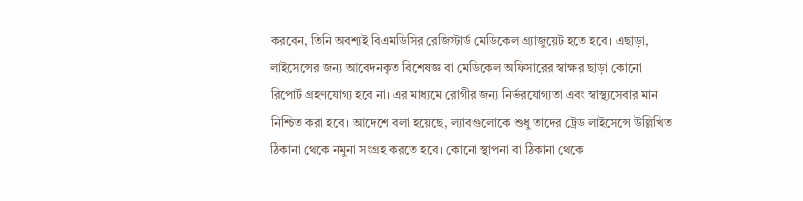করবেন, তিনি অবশ্যই বিএমডিসির রেজিস্টার্ড মেডিকেল গ্র্যাজুয়েট হতে হবে। এছাড়া, লাইসেন্সের জন্য আবেদনকৃত বিশেষজ্ঞ বা মেডিকেল অফিসারের স্বাক্ষর ছাড়া কোনো রিপোর্ট গ্রহণযোগ্য হবে না। এর মাধ্যমে রোগীর জন্য নির্ভরযোগ্যতা এবং স্বাস্থ্যসেবার মান নিশ্চিত করা হবে। আদেশে বলা হয়েছে, ল্যাবগুলোকে শুধু তাদের ট্রেড লাইসেন্সে উল্লিখিত ঠিকানা থেকে নমুনা সংগ্রহ করতে হবে। কোনো স্থাপনা বা ঠিকানা থেকে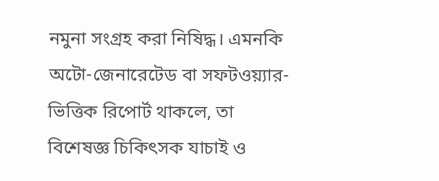নমুনা সংগ্রহ করা নিষিদ্ধ। এমনকি অটো-জেনারেটেড বা সফটওয়্যার-ভিত্তিক রিপোর্ট থাকলে, তা বিশেষজ্ঞ চিকিৎসক যাচাই ও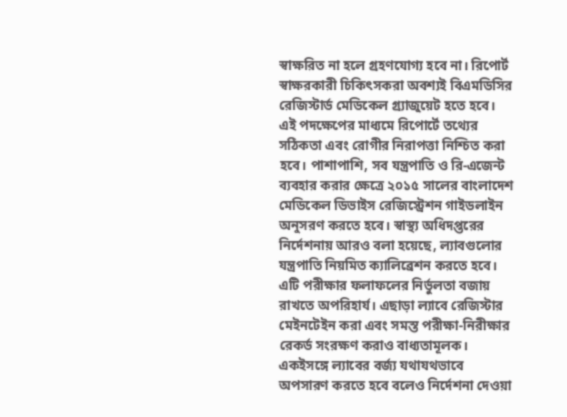স্বাক্ষরিত না হলে গ্রহণযোগ্য হবে না। রিপোর্ট স্বাক্ষরকারী চিকিৎসকরা অবশ্যই বিএমডিসির রেজিস্টার্ড মেডিকেল গ্র্যাজুয়েট হতে হবে। এই পদক্ষেপের মাধ্যমে রিপোর্টে তথ্যের সঠিকতা এবং রোগীর নিরাপত্তা নিশ্চিত করা হবে। পাশাপাশি, সব যন্ত্রপাতি ও রি-এজেন্ট ব্যবহার করার ক্ষেত্রে ২০১৫ সালের বাংলাদেশ মেডিকেল ডিভাইস রেজিস্ট্রেশন গাইডলাইন অনুসরণ করতে হবে। স্বাস্থ্য অধিদপ্তরের নির্দেশনায় আরও বলা হয়েছে, ল্যাবগুলোর যন্ত্রপাতি নিয়মিত ক্যালিব্রেশন করতে হবে। এটি পরীক্ষার ফলাফলের নির্ভুলতা বজায় রাখতে অপরিহার্য। এছাড়া ল্যাবে রেজিস্টার মেইনটেইন করা এবং সমস্ত পরীক্ষা-নিরীক্ষার রেকর্ড সংরক্ষণ করাও বাধ্যতামূলক। একইসঙ্গে ল্যাবের বর্জ্য যথাযথভাবে অপসারণ করতে হবে বলেও নির্দেশনা দেওয়া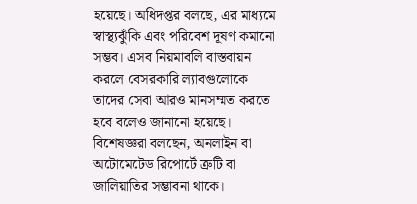হয়েছে। অধিদপ্তর বলছে, এর মাধ্যমে স্বাস্থ্যঝুঁকি এবং পরিবেশ দূষণ কমানো সম্ভব। এসব নিয়মাবলি বাস্তবায়ন করলে বেসরকারি ল্যাবগুলোকে তাদের সেবা আরও মানসম্মত করতে হবে বলেও জানানো হয়েছে। বিশেষজ্ঞরা বলছেন, অনলাইন বা অটোমেটেড রিপোর্টে ত্রুটি বা জালিয়াতির সম্ভাবনা থাকে।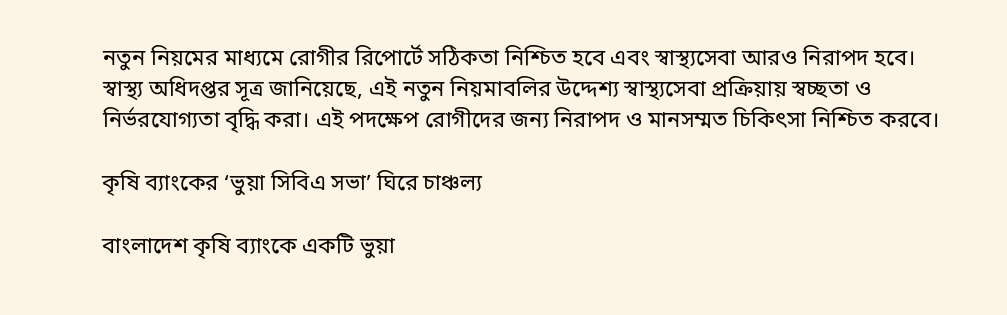নতুন নিয়মের মাধ্যমে রোগীর রিপোর্টে সঠিকতা নিশ্চিত হবে এবং স্বাস্থ্যসেবা আরও নিরাপদ হবে। স্বাস্থ্য অধিদপ্তর সূত্র জানিয়েছে, এই নতুন নিয়মাবলির উদ্দেশ্য স্বাস্থ্যসেবা প্রক্রিয়ায় স্বচ্ছতা ও নির্ভরযোগ্যতা বৃদ্ধি করা। এই পদক্ষেপ রোগীদের জন্য নিরাপদ ও মানসম্মত চিকিৎসা নিশ্চিত করবে।

কৃষি ব্যাংকের ‘ভুয়া সিবিএ সভা’ ঘিরে চাঞ্চল্য

বাংলাদেশ কৃষি ব্যাংকে একটি ভুয়া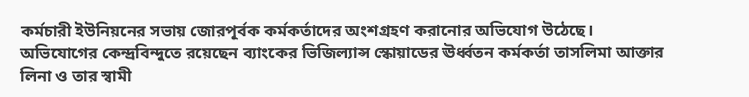কর্মচারী ইউনিয়নের সভায় জোরপূর্বক কর্মকর্তাদের অংশগ্রহণ করানোর অভিযোগ উঠেছে। অভিযোগের কেন্দ্রবিন্দুতে রয়েছেন ব্যাংকের ভিজিল্যান্স স্কোয়াডের ঊর্ধ্বতন কর্মকর্তা তাসলিমা আক্তার লিনা ও তার স্বামী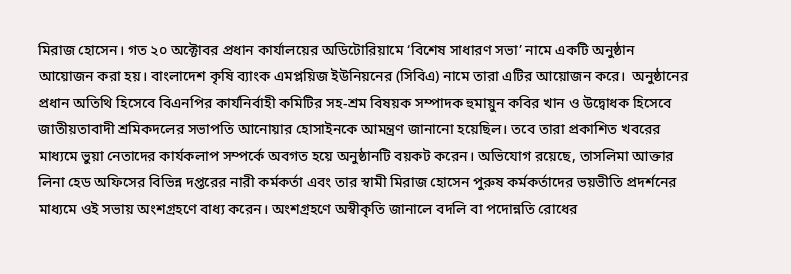মিরাজ হোসেন। গত ২০ অক্টোবর প্রধান কার্যালয়ের অডিটোরিয়ামে ‘বিশেষ সাধারণ সভা’ নামে একটি অনুষ্ঠান আয়োজন করা হয়। বাংলাদেশ কৃষি ব্যাংক এমপ্লয়িজ ইউনিয়নের (সিবিএ) নামে তারা এটির আয়োজন করে।  অনুষ্ঠানের প্রধান অতিথি হিসেবে বিএনপির কার্যনির্বাহী কমিটির সহ-শ্রম বিষয়ক সম্পাদক হুমায়ুন কবির খান ও উদ্বোধক হিসেবে জাতীয়তাবাদী শ্রমিকদলের সভাপতি আনোয়ার হোসাইনকে আমন্ত্রণ জানানো হয়েছিল। তবে তারা প্রকাশিত খবরের মাধ্যমে ভুয়া নেতাদের কার্যকলাপ সম্পর্কে অবগত হয়ে অনুষ্ঠানটি বয়কট করেন। অভিযোগ রয়েছে, তাসলিমা আক্তার লিনা হেড অফিসের বিভিন্ন দপ্তরের নারী কর্মকর্তা এবং তার স্বামী মিরাজ হোসেন পুরুষ কর্মকর্তাদের ভয়ভীতি প্রদর্শনের মাধ্যমে ওই সভায় অংশগ্রহণে বাধ্য করেন। অংশগ্রহণে অস্বীকৃতি জানালে বদলি বা পদোন্নতি রোধের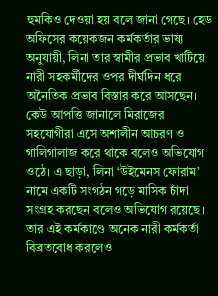হুমকিও দেওয়া হয় বলে জানা গেছে। হেড অফিসের কয়েকজন কর্মকর্তার ভাষ্য অনুযায়ী, লিনা তার স্বামীর প্রভাব খাটিয়ে নারী সহকর্মীদের ওপর দীর্ঘদিন ধরে অনৈতিক প্রভাব বিস্তার করে আসছেন। কেউ আপত্তি জানালে মিরাজের সহযোগীরা এসে অশালীন আচরণ ও গালিগালাজ করে থাকে বলেও অভিযোগ ওঠে। এ ছাড়া, লিনা ‘উইমেনস ফোরাম’ নামে একটি সংগঠন গড়ে মাসিক চাঁদা সংগ্রহ করছেন বলেও অভিযোগ রয়েছে। তার এই কর্মকাণ্ডে অনেক নারী কর্মকর্তা বিব্রতবোধ করলেও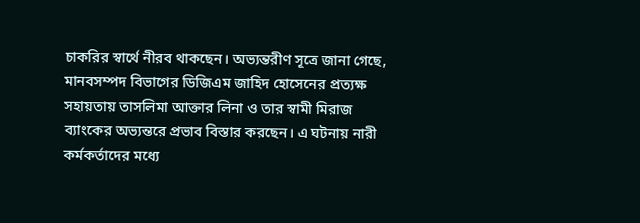চাকরির স্বার্থে নীরব থাকছেন। অভ্যন্তরীণ সূত্রে জানা গেছে, মানবসম্পদ বিভাগের ডিজিএম জাহিদ হোসেনের প্রত্যক্ষ সহায়তায় তাসলিমা আক্তার লিনা ও তার স্বামী মিরাজ ব্যাংকের অভ্যন্তরে প্রভাব বিস্তার করছেন। এ ঘটনায় নারী কর্মকর্তাদের মধ্যে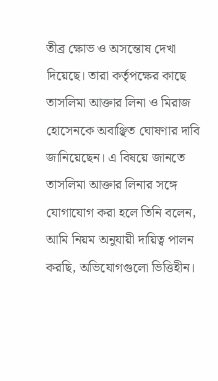তীব্র ক্ষোভ ও অসন্তোষ দেখা দিয়েছে। তারা কর্তৃপক্ষের কাছে তাসলিমা আক্তার লিনা ও মিরাজ হোসেনকে অবাঞ্ছিত ঘোষণার দাবি জানিয়েছেন। এ বিষয়ে জানতে তাসলিমা আক্তার লিনার সঙ্গে যোগাযোগ করা হলে তিনি বলেন, আমি নিয়ম অনুযায়ী দায়িত্ব পালন করছি, অভিযোগগুলো ভিত্তিহীন।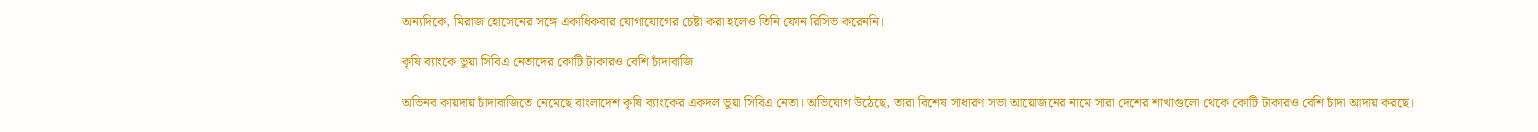অন্যদিকে, মিরাজ হোসেনের সঙ্গে একাধিকবার যোগাযোগের চেষ্টা করা হলেও তিনি ফোন রিসিভ করেননি।

কৃষি ব্যাংকে ভুয়া সিবিএ নেতাদের কোটি টাকারও বেশি চাঁদাবাজি

অভিনব কায়দায় চাঁদাবাজিতে নেমেছে বাংলাদেশ কৃষি ব্যাংকের একদল ভুয়া সিবিএ নেতা। অভিযোগ উঠেছে, তারা বিশেষ সাধারণ সভা আয়োজনের নামে সারা দেশের শাখাগুলো থেকে কোটি টাকারও বেশি চাঁদা আদায় করছে।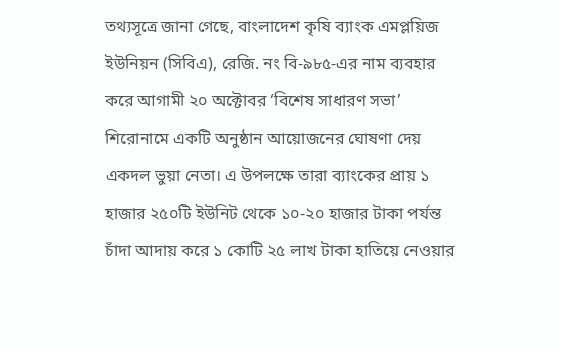তথ্যসূত্রে জানা গেছে, বাংলাদেশ কৃষি ব্যাংক এমপ্লয়িজ ইউনিয়ন (সিবিএ), রেজি. নং বি-৯৮৫-এর নাম ব্যবহার করে আগামী ২০ অক্টোবর ‘বিশেষ সাধারণ সভা’ শিরোনামে একটি অনুষ্ঠান আয়োজনের ঘোষণা দেয় একদল ভুয়া নেতা। এ উপলক্ষে তারা ব্যাংকের প্রায় ১ হাজার ২৫০টি ইউনিট থেকে ১০-২০ হাজার টাকা পর্যন্ত চাঁদা আদায় করে ১ কোটি ২৫ লাখ টাকা হাতিয়ে নেওয়ার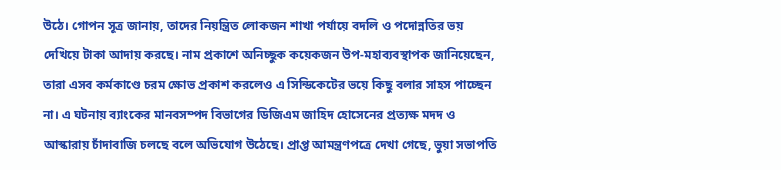উঠে। গোপন সূত্র জানায়, তাদের নিয়ন্ত্রিত লোকজন শাখা পর্যায়ে বদলি ও পদোন্নতির ভয় দেখিয়ে টাকা আদায় করছে। নাম প্রকাশে অনিচ্ছুক কয়েকজন উপ-মহাব্যবস্থাপক জানিয়েছেন, তারা এসব কর্মকাণ্ডে চরম ক্ষোভ প্রকাশ করলেও এ সিন্ডিকেটের ভয়ে কিছু বলার সাহস পাচ্ছেন না। এ ঘটনায় ব্যাংকের মানবসম্পদ বিভাগের ডিজিএম জাহিদ হোসেনের প্রত্যক্ষ মদদ ও আস্কারায় চাঁদাবাজি চলছে বলে অভিযোগ উঠেছে। প্রাপ্ত আমন্ত্রণপত্রে দেখা গেছে, ভুয়া সভাপতি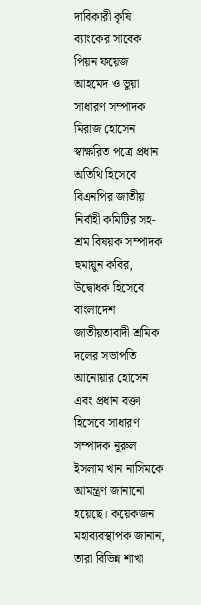দাবিকারী কৃষি ব্যাংকের সাবেক পিয়ন ফয়েজ আহমেদ ও ভুয়া সাধারণ সম্পাদক মিরাজ হোসেন স্বাক্ষরিত পত্রে প্রধান অতিথি হিসেবে বিএনপির জাতীয় নির্বাহী কমিটির সহ-শ্রম বিষয়ক সম্পাদক হুমায়ুন কবির, উদ্বোধক হিসেবে বাংলাদেশ জাতীয়তাবাদী শ্রমিক দলের সভাপতি আনোয়ার হোসেন এবং প্রধান বক্তা হিসেবে সাধারণ সম্পাদক নূরুল ইসলাম খান নাসিমকে আমন্ত্রণ জানানো হয়েছে। কয়েকজন মহাব্যবস্থাপক জানান, তারা বিভিন্ন শাখা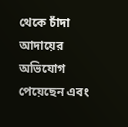থেকে চাঁদা আদায়ের অভিযোগ পেয়েছেন এবং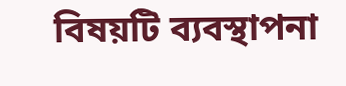বিষয়টি ব্যবস্থাপনা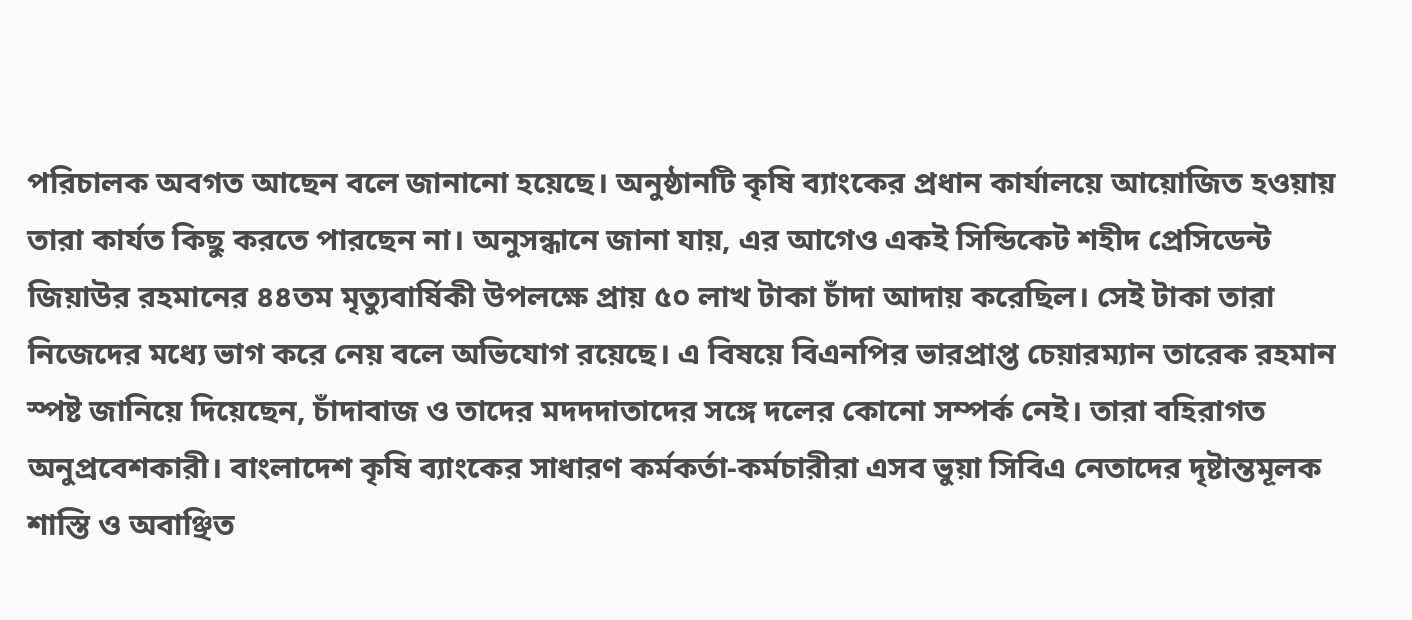পরিচালক অবগত আছেন বলে জানানো হয়েছে। অনুষ্ঠানটি কৃষি ব্যাংকের প্রধান কার্যালয়ে আয়োজিত হওয়ায় তারা কার্যত কিছু করতে পারছেন না। অনুসন্ধানে জানা যায়, এর আগেও একই সিন্ডিকেট শহীদ প্রেসিডেন্ট জিয়াউর রহমানের ৪৪তম মৃত্যুবার্ষিকী উপলক্ষে প্রায় ৫০ লাখ টাকা চাঁদা আদায় করেছিল। সেই টাকা তারা নিজেদের মধ্যে ভাগ করে নেয় বলে অভিযোগ রয়েছে। এ বিষয়ে বিএনপির ভারপ্রাপ্ত চেয়ারম্যান তারেক রহমান স্পষ্ট জানিয়ে দিয়েছেন, চাঁদাবাজ ও তাদের মদদদাতাদের সঙ্গে দলের কোনো সম্পর্ক নেই। তারা বহিরাগত অনুপ্রবেশকারী। বাংলাদেশ কৃষি ব্যাংকের সাধারণ কর্মকর্তা-কর্মচারীরা এসব ভুয়া সিবিএ নেতাদের দৃষ্টান্তমূলক শাস্তি ও অবাঞ্ছিত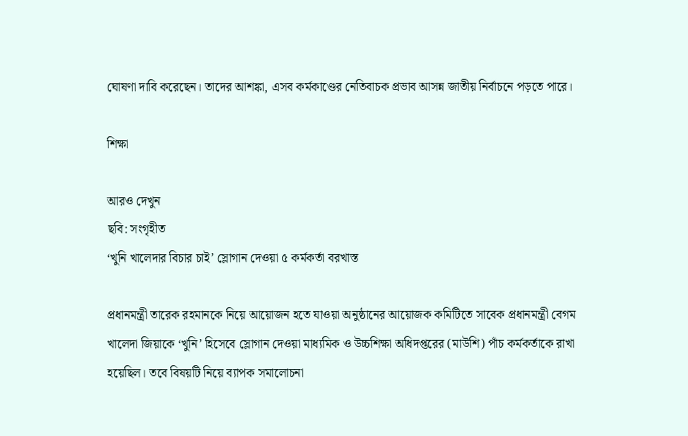ঘোষণা দাবি করেছেন। তাদের আশঙ্কা, এসব কর্মকাণ্ডের নেতিবাচক প্রভাব আসন্ন জাতীয় নির্বাচনে পড়তে পারে।

শিক্ষা

আরও দেখুন
ছবি: সংগৃহীত
‘খুনি খালেদার বিচার চাই’ স্লোগান দেওয়া ৫ কর্মকর্তা বরখাস্ত

প্রধানমন্ত্রী তারেক রহমানকে নিয়ে আয়োজন হতে যাওয়া অনুষ্ঠানের আয়োজক কমিটিতে সাবেক প্রধানমন্ত্রী বেগম খালেদা জিয়াকে ‘খুনি’ হিসেবে স্লোগান দেওয়া মাধ্যমিক ও উচ্চশিক্ষা অধিদপ্তরের (মাউশি) পাঁচ কর্মকর্তাকে রাখা হয়েছিল। তবে বিষয়টি নিয়ে ব্যাপক সমালোচনা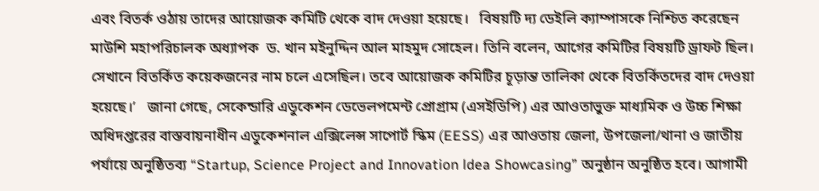এবং বিতর্ক ওঠায় তাদের আয়োজক কমিটি থেকে বাদ দেওয়া হয়েছে।   বিষয়টি দ্য ডেইলি ক্যাম্পাসকে নিশ্চিত করেছেন মাউশি মহাপরিচালক অধ্যাপক  ড. খান মইনুদ্দিন আল মাহমুদ সোহেল। তিনি বলেন, আগের কমিটির বিষয়টি ড্রাফট ছিল। সেখানে বিতর্কিত কয়েকজনের নাম চলে এসেছিল। তবে আয়োজক কমিটির চূড়ান্ত তালিকা থেকে বিতর্কিতদের বাদ দেওয়া হয়েছে।’   জানা গেছে, সেকেন্ডারি এডুকেশন ডেভেলপমেন্ট প্রোগ্রাম (এসইডিপি) এর আওতাভুক্ত মাধ্যমিক ও উচ্চ শিক্ষা অধিদপ্তরের বাস্তবায়নাধীন এডুকেশনাল এক্সিলেন্স সাপোর্ট স্কিম (EESS) এর আওতায় জেলা, উপজেলা/থানা ও জাতীয় পর্যায়ে অনুষ্ঠিতব্য “Startup, Science Project and Innovation ldea Showcasing” অনুষ্ঠান অনুষ্ঠিত হবে। আগামী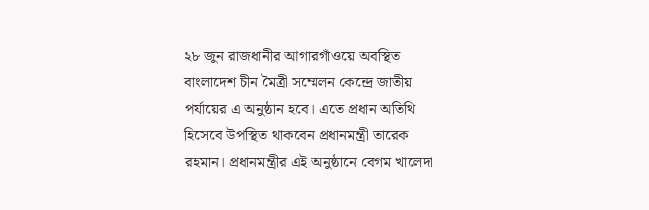২৮ জুন রাজধানীর আগারগাঁওয়ে অবস্থিত বাংলাদেশ চীন মৈত্রী সম্মেলন কেন্দ্রে জাতীয় পর্যায়ের এ অনুষ্ঠান হবে। এতে প্রধান অতিথি হিসেবে উপস্থিত থাকবেন প্রধানমন্ত্রী তারেক রহমান। প্রধানমন্ত্রীর এই অনুষ্ঠানে বেগম খালেদা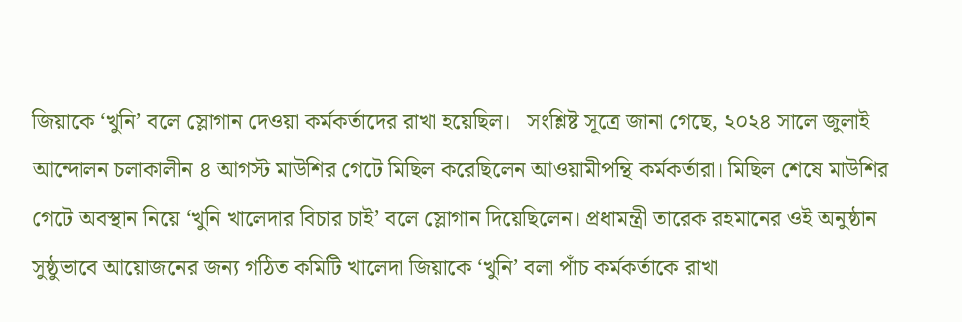জিয়াকে ‘খুনি’ বলে স্লোগান দেওয়া কর্মকর্তাদের রাখা হয়েছিল।   সংশ্লিষ্ট সূত্রে জানা গেছে, ২০২৪ সালে জুলাই আন্দোলন চলাকালীন ৪ আগস্ট মাউশির গেটে মিছিল করেছিলেন আওয়ামীপন্থি কর্মকর্তারা। মিছিল শেষে মাউশির গেটে অবস্থান নিয়ে ‘খুনি খালেদার বিচার চাই’ বলে স্লোগান দিয়েছিলেন। প্রধামন্ত্রী তারেক রহমানের ওই অনুষ্ঠান সুষ্ঠুভাবে আয়োজনের জন্য গঠিত কমিটি খালেদা জিয়াকে ‘খুনি’ বলা পাঁচ কর্মকর্তাকে রাখা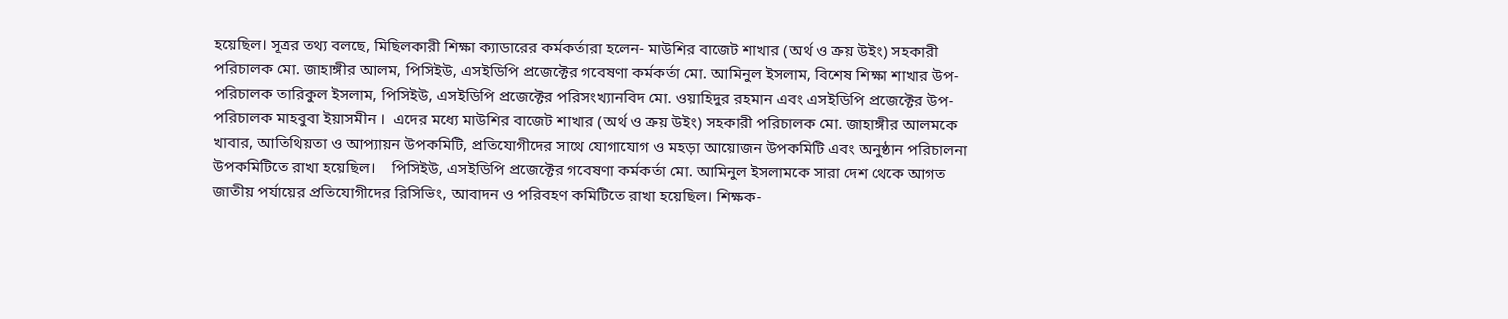হয়েছিল। সূত্রর তথ্য বলছে, মিছিলকারী শিক্ষা ক্যাডারের কর্মকর্তারা হলেন- মাউশির বাজেট শাখার (অর্থ ও ক্রয় উইং) সহকারী পরিচালক মো. জাহাঙ্গীর আলম, পিসিইউ, এসইডিপি প্রজেক্টের গবেষণা কর্মকর্তা মো. আমিনুল ইসলাম, বিশেষ শিক্ষা শাখার উপ-পরিচালক তারিকুল ইসলাম, পিসিইউ, এসইডিপি প্রজেক্টের পরিসংখ্যানবিদ মো. ওয়াহিদুর রহমান এবং এসইডিপি প্রজেক্টের উপ-পরিচালক মাহবুবা ইয়াসমীন ।  এদের মধ্যে মাউশির বাজেট শাখার (অর্থ ও ক্রয় উইং) সহকারী পরিচালক মো. জাহাঙ্গীর আলমকে খাবার, আতিথিয়তা ও আপ্যায়ন উপকমিটি, প্রতিযোগীদের সাথে যোগাযোগ ও মহড়া আয়োজন উপকমিটি এবং অনুষ্ঠান পরিচালনা উপকমিটিতে রাখা হয়েছিল।    পিসিইউ, এসইডিপি প্রজেক্টের গবেষণা কর্মকর্তা মো. আমিনুল ইসলামকে সারা দেশ থেকে আগত জাতীয় পর্যায়ের প্রতিযোগীদের রিসিভিং, আবাদন ও পরিবহণ কমিটিতে রাখা হয়েছিল। শিক্ষক-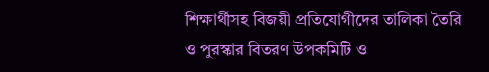শিক্ষার্থীসহ বিজয়ী প্রতিযোগীদের তালিকা তৈরি ও পুরস্কার বিতরণ উপকমিটি ও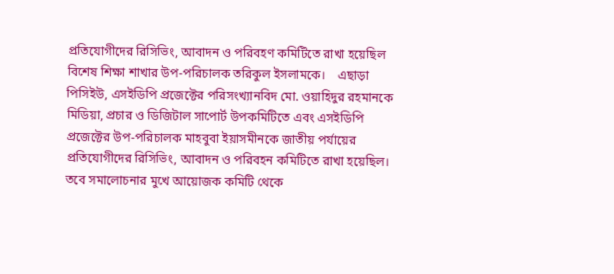প্রতিযোগীদের রিসিভিং, আবাদন ও পরিবহণ কমিটিতে রাখা হয়েছিল বিশেষ শিক্ষা শাখার উপ-পরিচালক তরিকুল ইসলামকে।    এছাড়া পিসিইউ, এসইডিপি প্রজেক্টের পরিসংখ্যানবিদ মো. ওয়াহিদুর রহমানকে মিডিয়া, প্রচার ও ডিজিটাল সাপোর্ট উপকমিটিতে এবং এসইডিপি প্রজেক্টের উপ-পরিচালক মাহবুবা ইয়াসমীনকে জাতীয় পর্যায়ের প্রতিযোগীদের রিসিভিং, আবাদন ও পরিবহন কমিটিতে রাখা হয়েছিল। তবে সমালোচনার মুখে আয়োজক কমিটি থেকে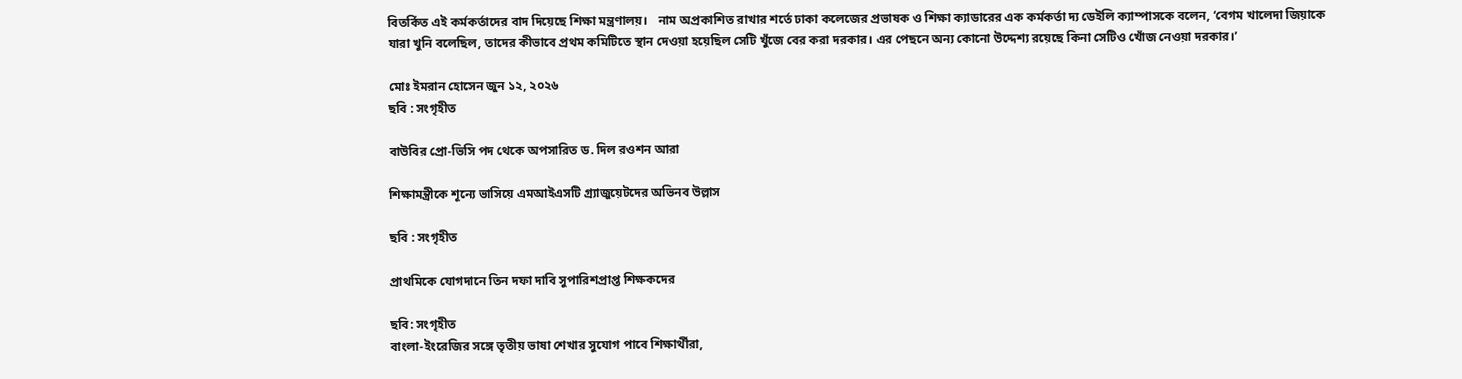বিতর্কিত এই কর্মকর্তাদের বাদ দিয়েছে শিক্ষা মন্ত্রণালয়।   নাম অপ্রকাশিত রাখার শর্তে ঢাকা কলেজের প্রভাষক ও শিক্ষা ক্যাডারের এক কর্মকর্তা দ্য ডেইলি ক্যাম্পাসকে বলেন, ‘বেগম খালেদা জিয়াকে যারা খুনি বলেছিল, তাদের কীভাবে প্রথম কমিটিতে স্থান দেওয়া হয়েছিল সেটি খুঁজে বের করা দরকার। এর পেছনে অন্য কোনো উদ্দেশ্য রয়েছে কিনা সেটিও খোঁজ নেওয়া দরকার।’

মোঃ ইমরান হোসেন জুন ১২, ২০২৬
ছবি : সংগৃহীত

বাউবির প্রো-ভিসি পদ থেকে অপসারিত ড. দিল রওশন আরা

শিক্ষামন্ত্রীকে শূন্যে ভাসিয়ে এমআইএসটি গ্র্যাজুয়েটদের অভিনব উল্লাস

ছবি : সংগৃহীত

প্রাথমিকে যোগদানে তিন দফা দাবি সুপারিশপ্রাপ্ত শিক্ষকদের

ছবি: সংগৃহীত
বাংলা-ইংরেজির সঙ্গে তৃতীয় ভাষা শেখার সুযোগ পাবে শিক্ষার্থীরা,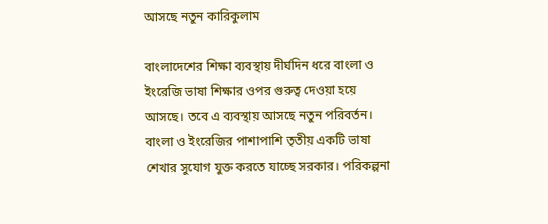আসছে নতুন কারিকুলাম

বাংলাদেশের শিক্ষা ব্যবস্থায় দীর্ঘদিন ধরে বাংলা ও ইংরেজি ভাষা শিক্ষার ওপর গুরুত্ব দেওয়া হয়ে আসছে। তবে এ ব্যবস্থায় আসছে নতুন পরিবর্তন। বাংলা ও ইংরেজির পাশাপাশি তৃতীয় একটি ভাষা শেখার সুযোগ যুক্ত করতে যাচ্ছে সরকার। পরিকল্পনা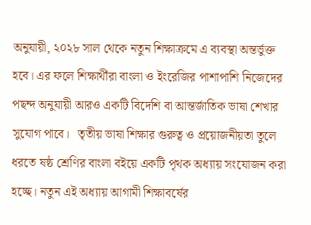অনুযায়ী, ২০২৮ সাল থেকে নতুন শিক্ষাক্রমে এ ব্যবস্থা অন্তর্ভুক্ত হবে। এর ফলে শিক্ষার্থীরা বাংলা ও ইংরেজির পাশাপাশি নিজেদের পছন্দ অনুযায়ী আরও একটি বিদেশি বা আন্তর্জাতিক ভাষা শেখার সুযোগ পাবে।   তৃতীয় ভাষা শিক্ষার গুরুত্ব ও প্রয়োজনীয়তা তুলে ধরতে ষষ্ঠ শ্রেণির বাংলা বইয়ে একটি পৃথক অধ্যায় সংযোজন করা হচ্ছে। নতুন এই অধ্যায় আগামী শিক্ষাবর্ষের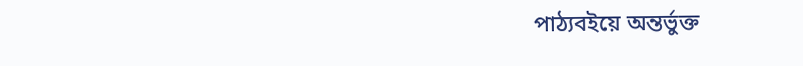পাঠ্যবইয়ে অন্তর্ভুক্ত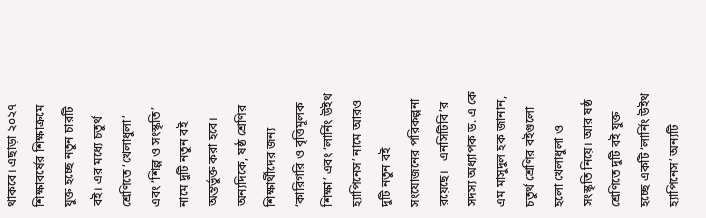থাকবে। এছাড়া ২০২৭ শিক্ষাবর্ষের শিক্ষাক্রমে যুক্ত হচ্ছে নতুন চারটি বই। এর মধ্যে চতুর্থ শ্রেণিতে ‘খেলাধুলা’ এবং ‘শিল্প ও সংস্কৃতি’ নামে দুটি নতুন বই অন্তর্ভুক্ত করা হবে।   অন্যদিকে, ষষ্ঠ শ্রেণির শিক্ষার্থীদের জন্য ‘কারিগরি ও বৃত্তিমূলক শিক্ষা’ এবং ‘লার্নিং উইথ হ্যাপিনেস’ নামে আরও দুটি নতুন বই সংযোজনের পরিকল্পনা রয়েছে।   এনসিটিবি’র সদস্য অধ্যাপক ড. এ কে এম মাসুদুল হক জানান, চতুর্থ শ্রেণির বইগুলো হলো খেলাধুলা ও সংস্কৃতি নিয়ে। আর ষষ্ঠ শ্রেণিতে দুটি বই যুক্ত হচ্ছে একটি ‘লার্নিং উইথ হ্যাপিনেস’ অন্যটি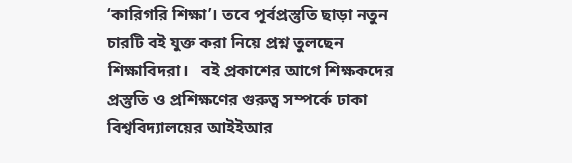‘কারিগরি শিক্ষা’। তবে পূর্বপ্রস্তুতি ছাড়া নতুন চারটি বই যুক্ত করা নিয়ে প্রশ্ন তুলছেন শিক্ষাবিদরা।   বই প্রকাশের আগে শিক্ষকদের প্রস্তুতি ও প্রশিক্ষণের গুরুত্ব সম্পর্কে ঢাকা বিশ্ববিদ্যালয়ের আইইআর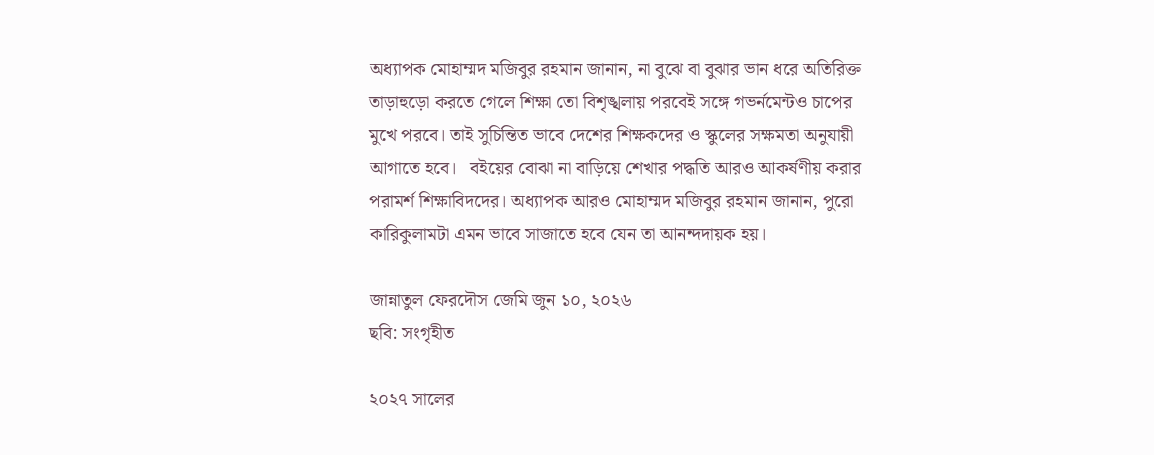অধ্যাপক মোহাম্মদ মজিবুর রহমান জানান, না বুঝে বা বুঝার ভান ধরে অতিরিক্ত তাড়াহুড়ো করতে গেলে শিক্ষা তো বিশৃঙ্খলায় পরবেই সঙ্গে গভর্নমেন্টও চাপের মুখে পরবে। তাই সুচিন্তিত ভাবে দেশের শিক্ষকদের ও স্কুলের সক্ষমতা অনুযায়ী আগাতে হবে।   বইয়ের বোঝা না বাড়িয়ে শেখার পদ্ধতি আরও আকর্ষণীয় করার পরামর্শ শিক্ষাবিদদের। অধ্যাপক আরও মোহাম্মদ মজিবুর রহমান জানান, পুরো কারিকুলামটা এমন ভাবে সাজাতে হবে যেন তা আনন্দদায়ক হয়।

জান্নাতুল ফেরদৌস জেমি জুন ১০, ২০২৬
ছবি: সংগৃহীত

২০২৭ সালের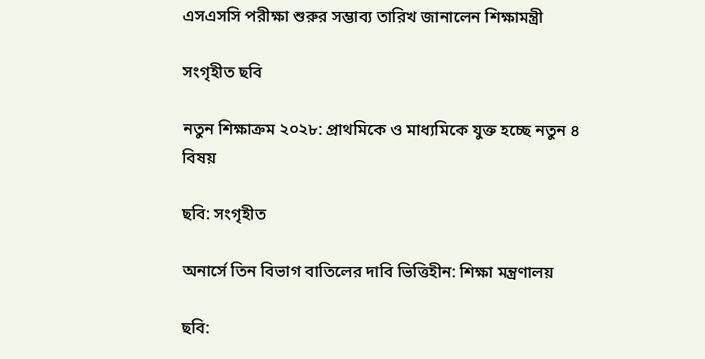এসএসসি পরীক্ষা শুরুর সম্ভাব্য তারিখ জানালেন শিক্ষামন্ত্রী

সংগৃহীত ছবি

নতুন শিক্ষাক্রম ২০২৮: প্রাথমিকে ও মাধ্যমিকে যুক্ত হচ্ছে নতুন ৪ বিষয়

ছবি: সংগৃহীত

অনার্সে তিন বিভাগ বাতিলের দাবি ভিত্তিহীন: শিক্ষা মন্ত্রণালয়

ছবি: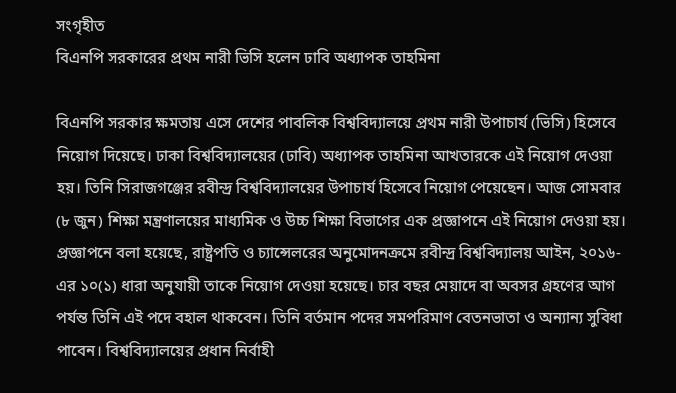সংগৃহীত
বিএনপি সরকারের প্রথম নারী ভিসি হলেন ঢাবি অধ্যাপক তাহমিনা

বিএনপি সরকার ক্ষমতায় এসে দেশের পাবলিক বিশ্ববিদ্যালয়ে প্রথম নারী উপাচার্য (ভিসি) হিসেবে নিয়োগ দিয়েছে। ঢাকা বিশ্ববিদ্যালয়ের (ঢাবি) অধ্যাপক তাহমিনা আখতারকে এই নিয়োগ দেওয়া হয়। তিনি সিরাজগঞ্জের রবীন্দ্র বিশ্ববিদ্যালয়ের উপাচার্য হিসেবে নিয়োগ পেয়েছেন। আজ সোমবার (৮ জুন) শিক্ষা মন্ত্রণালয়ের মাধ্যমিক ও উচ্চ শিক্ষা বিভাগের এক প্রজ্ঞাপনে এই নিয়োগ দেওয়া হয়।     প্রজ্ঞাপনে বলা হয়েছে, রাষ্ট্রপতি ও চ্যান্সেলরের অনুমোদনক্রমে রবীন্দ্র বিশ্ববিদ্যালয় আইন, ২০১৬-এর ১০(১) ধারা অনুযায়ী তাকে নিয়োগ দেওয়া হয়েছে। চার বছর মেয়াদে বা অবসর গ্রহণের আগ পর্যন্ত তিনি এই পদে বহাল থাকবেন। তিনি বর্তমান পদের সমপরিমাণ বেতনভাতা ও অন্যান্য সুবিধা পাবেন। বিশ্ববিদ্যালয়ের প্রধান নির্বাহী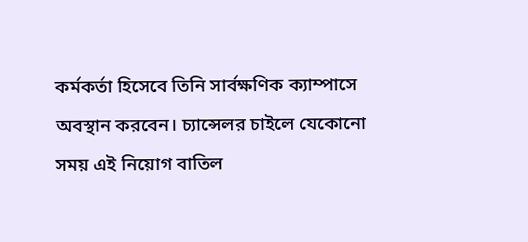কর্মকর্তা হিসেবে তিনি সার্বক্ষণিক ক্যাম্পাসে অবস্থান করবেন। চ্যান্সেলর চাইলে যেকোনো সময় এই নিয়োগ বাতিল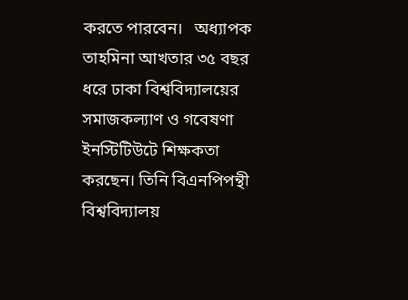করতে পারবেন।   অধ্যাপক তাহমিনা আখতার ৩৫ বছর ধরে ঢাকা বিশ্ববিদ্যালয়ের সমাজকল্যাণ ও গবেষণা ইনস্টিটিউটে শিক্ষকতা করছেন। তিনি বিএনপিপন্থী বিশ্ববিদ্যালয়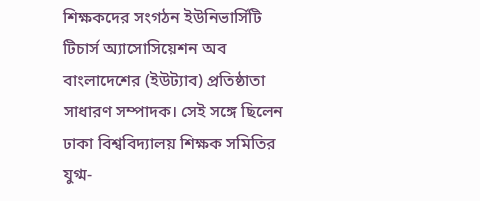শিক্ষকদের সংগঠন ইউনিভার্সিটি টিচার্স অ্যাসোসিয়েশন অব বাংলাদেশের (ইউট্যাব) প্রতিষ্ঠাতা সাধারণ সম্পাদক। সেই সঙ্গে ছিলেন ঢাকা বিশ্ববিদ্যালয় শিক্ষক সমিতির যুগ্ম-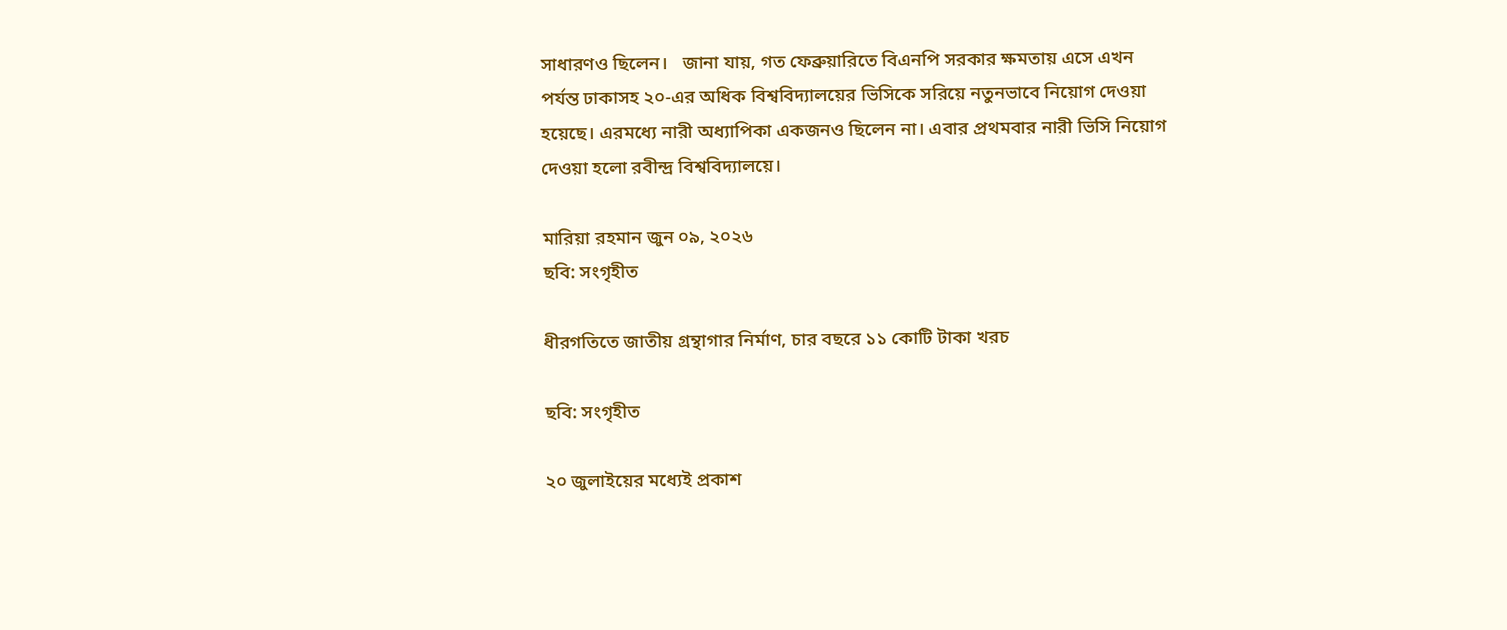সাধারণও ছিলেন।   জানা যায়, গত ফেব্রুয়ারিতে বিএনপি সরকার ক্ষমতায় এসে এখন পর্যন্ত ঢাকাসহ ২০-এর অধিক বিশ্ববিদ্যালয়ের ভিসিকে সরিয়ে নতুনভাবে নিয়োগ দেওয়া হয়েছে। এরমধ্যে নারী অধ্যাপিকা একজনও ছিলেন না। এবার প্রথমবার নারী ভিসি নিয়োগ দেওয়া হলো রবীন্দ্র বিশ্ববিদ্যালয়ে।

মারিয়া রহমান জুন ০৯, ২০২৬
ছবি: সংগৃহীত

ধীরগতিতে জাতীয় গ্রন্থাগার নির্মাণ, চার বছরে ১১ কোটি টাকা খরচ

ছবি: সংগৃহীত

২০ জুলাইয়ের মধ্যেই প্রকাশ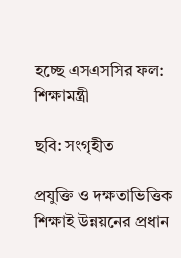হচ্ছে এসএসসির ফল: শিক্ষামন্ত্রী

ছবি: সংগৃহীত

প্রযুক্তি ও দক্ষতাভিত্তিক শিক্ষাই উন্নয়নের প্রধান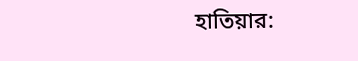হাতিয়ার: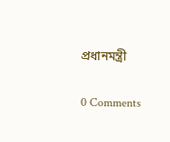প্রধানমন্ত্রী

0 Comments